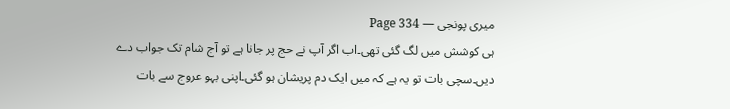میری پونجی — Page 334
ہی کوشش میں لگ گئی تھی۔اب اگر آپ نے حج پر جانا ہے تو آج شام تک جواب دے دیں۔سچی بات تو یہ ہے کہ میں ایک دم پریشان ہو گئی۔اپنی بہو عروج سے بات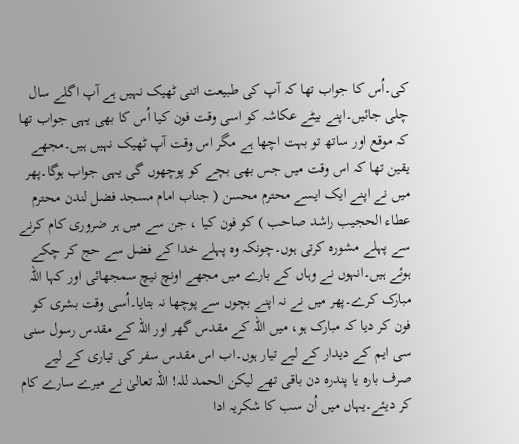کی۔اُس کا جواب تھا کہ آپ کی طبیعت اتنی ٹھیک نہیں ہے آپ اگلے سال چلی جائیں۔اپنے بیٹے عکاشہ کو اسی وقت فون کیا اُس کا بھی یہی جواب تھا کہ موقع اور ساتھ تو بہت اچھا ہے مگر اس وقت آپ ٹھیک نہیں ہیں۔مجھے یقین تھا کہ اس وقت میں جس بھی بچے کو پوچھوں گی یہی جواب ہوگا۔پھر میں نے اپنے ایک ایسے محترم محسن ( جناب امام مسجد فضل لندن محترم عطاء الحجيب راشد صاحب ) کو فون کیا ، جن سے میں ہر ضروری کام کرنے سے پہلے مشورہ کرتی ہوں۔چونکہ وہ پہلے خدا کے فضل سے حج کر چکے ہوئے ہیں۔انہوں نے وہاں کے بارے میں مجھے اونچ نیچ سمجھائی اور کہا اللہ مبارک کرے۔پھر میں نے نہ اپنے بچوں سے پوچھا نہ بتایا۔اُسی وقت بشری کو فون کر دیا کہ مبارک ہو، میں اللہ کے مقدس گھر اور اللہ کے مقدس رسول سنی سی ایم کے دیدار کے لیے تیار ہوں۔اب اس مقدس سفر کی تیاری کے لیے صرف بارہ یا پندرہ دن باقی تھے لیکن الحمد للہ! اللہ تعالیٰ نے میرے سارے کام کر دیئے۔یہاں میں اُن سب کا شکریہ ادا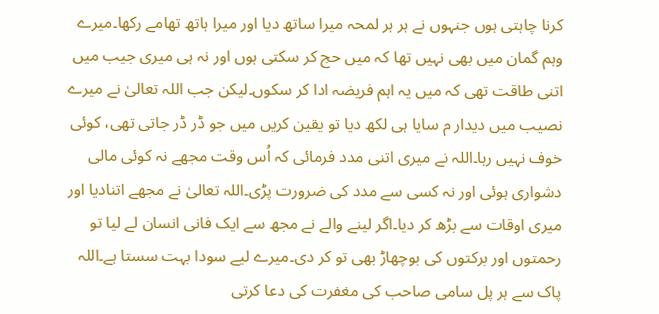کرنا چاہتی ہوں جنہوں نے ہر ہر لمحہ میرا ساتھ دیا اور میرا ہاتھ تھامے رکھا۔میرے وہم گمان میں بھی نہیں تھا کہ میں حج کر سکتی ہوں اور نہ ہی میری جیب میں اتنی طاقت تھی کہ میں یہ اہم فریضہ ادا کر سکوں۔لیکن جب اللہ تعالیٰ نے میرے نصیب میں دیدار م سایا ہی لکھ دیا تو یقین کریں میں جو ڈر ڈر جاتی تھی، کوئی خوف نہیں رہا۔اللہ نے میری اتنی مدد فرمائی کہ اُس وقت مجھے نہ کوئی مالی دشواری ہوئی اور نہ کسی سے مدد کی ضرورت پڑی۔اللہ تعالیٰ نے مجھے اتنادیا اور میری اوقات سے بڑھ کر دیا۔اگر لینے والے نے مجھ سے ایک فانی انسان لے لیا تو رحمتوں اور برکتوں کی بوچھاڑ بھی تو کر دی۔میرے لیے سودا بہت سستا ہے۔اللہ پاک سے ہر پل سامی صاحب کی مغفرت کی دعا کرتی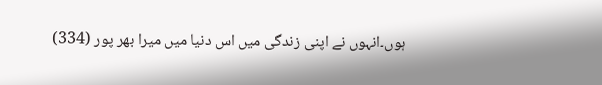ہوں۔انہوں نے اپنی زندگی میں اس دنیا میں میرا بھر پور (334)